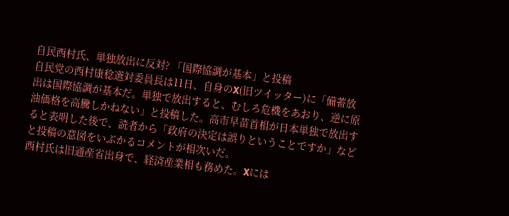自民西村氏、単独放出に反対? 「国際協調が基本」と投稿
自民党の西村康稔選対委員長は11日、自身のX(旧ツイッター)に「備蓄放出は国際協調が基本だ。単独で放出すると、むしろ危機をあおり、逆に原油価格を高騰しかねない」と投稿した。高市早苗首相が日本単独で放出すると表明した後で、読者から「政府の決定は誤りということですか」などと投稿の意図をいぶかるコメントが相次いだ。
西村氏は旧通産省出身で、経済産業相も務めた。Xには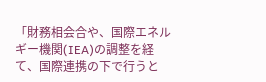「財務相会合や、国際エネルギー機関(IEA)の調整を経て、国際連携の下で行うと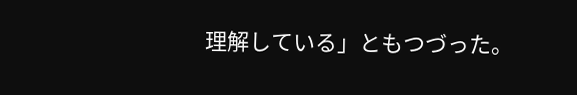理解している」ともつづった。